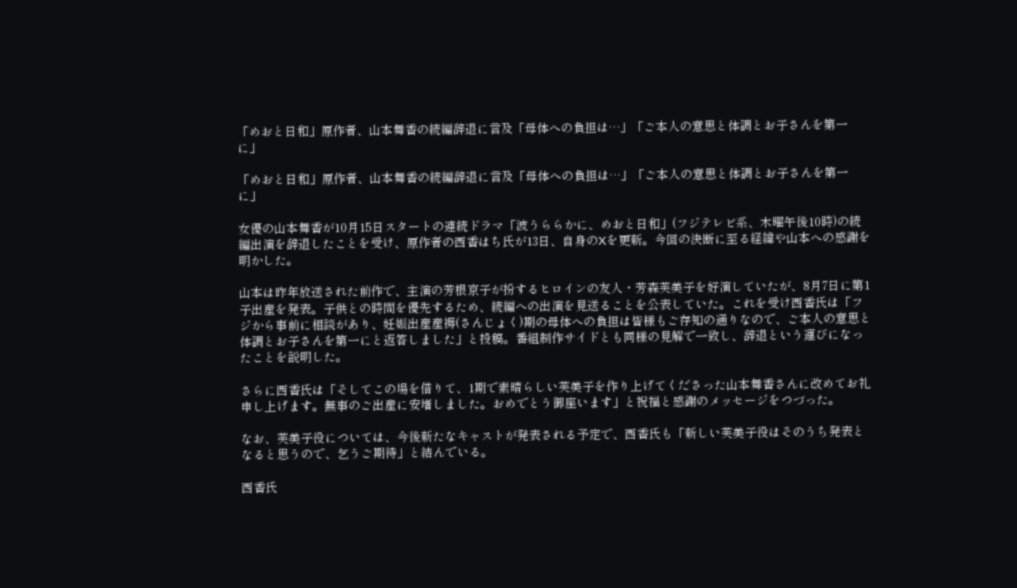「めおと日和」原作者、山本舞香の続編辞退に言及「母体への負担は…」「ご本人の意思と体調とお子さんを第一に」

「めおと日和」原作者、山本舞香の続編辞退に言及「母体への負担は…」「ご本人の意思と体調とお子さんを第一に」

女優の山本舞香が10月15日スタートの連続ドラマ「波うららかに、めおと日和」(フジテレビ系、木曜午後10時)の続編出演を辞退したことを受け、原作者の西香はち氏が13日、自身のXを更新。今回の決断に至る経緯や山本への感謝を明かした。

山本は昨年放送された前作で、主演の芳根京子が扮するヒロインの友人・芳森芙美子を好演していたが、8月7日に第1子出産を発表。子供との時間を優先するため、続編への出演を見送ることを公表していた。これを受け西香氏は「フジから事前に相談があり、妊娠出産産褥(さんじょく)期の母体への負担は皆様もご存知の通りなので、ご本人の意思と体調とお子さんを第一にと返答しました」と投稿。番組制作サイドとも同様の見解で一致し、辞退という運びになったことを説明した。

さらに西香氏は「そしてこの場を借りて、1期で素晴らしい芙美子を作り上げてくださった山本舞香さんに改めてお礼申し上げます。無事のご出産に安堵しました。おめでとう御座います」と祝福と感謝のメッセージをつづった。

なお、芙美子役については、今後新たなキャストが発表される予定で、西香氏も「新しい芙美子役はそのうち発表となると思うので、乞うご期待」と結んでいる。

西香氏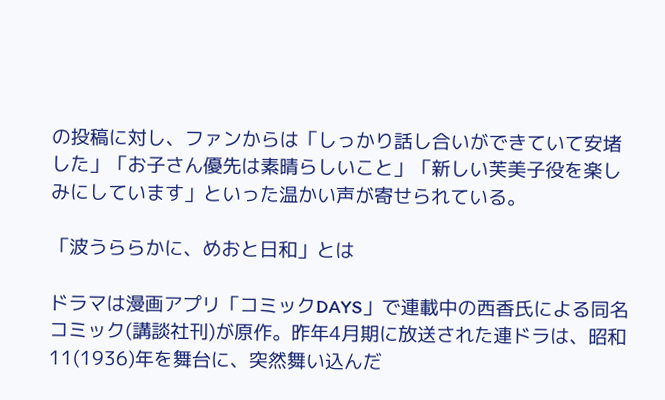の投稿に対し、ファンからは「しっかり話し合いができていて安堵した」「お子さん優先は素晴らしいこと」「新しい芙美子役を楽しみにしています」といった温かい声が寄せられている。

「波うららかに、めおと日和」とは

ドラマは漫画アプリ「コミックDAYS」で連載中の西香氏による同名コミック(講談社刊)が原作。昨年4月期に放送された連ドラは、昭和11(1936)年を舞台に、突然舞い込んだ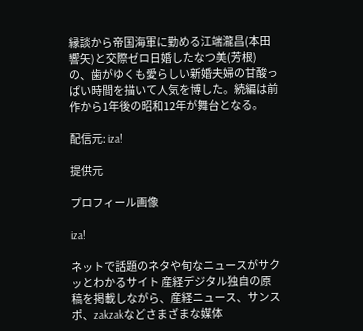縁談から帝国海軍に勤める江端瀧昌(本田響矢)と交際ゼロ日婚したなつ美(芳根)の、歯がゆくも愛らしい新婚夫婦の甘酸っぱい時間を描いて人気を博した。続編は前作から1年後の昭和12年が舞台となる。

配信元: iza!

提供元

プロフィール画像

iza!

ネットで話題のネタや旬なニュースがサクッとわかるサイト 産経デジタル独自の原稿を掲載しながら、産経ニュース、サンスポ、zakzakなどさまざまな媒体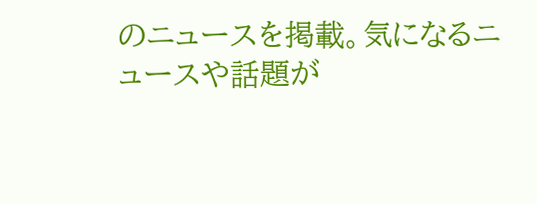のニュースを掲載。気になるニュースや話題が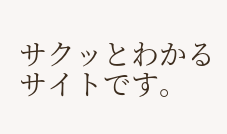サクッとわかるサイトです。